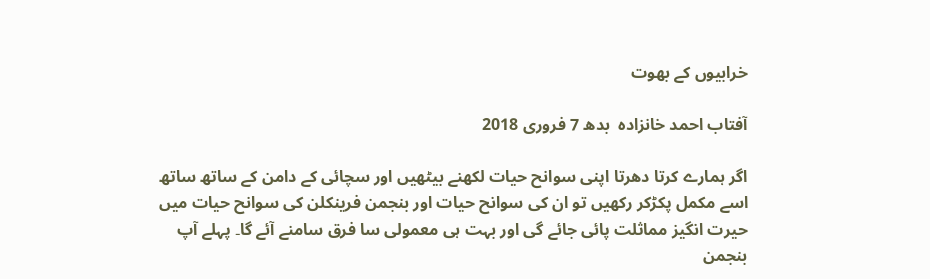خرابیوں کے بھوت

آفتاب احمد خانزادہ  بدھ 7 فروری 2018

اگر ہمارے کرتا دھرتا اپنی سوانح حیات لکھنے بیٹھیں اور سچائی کے دامن کے ساتھ ساتھ اسے مکمل پکڑکر رکھیں تو ان کی سوانح حیات اور بنجمن فرینکلن کی سوانح حیات میں حیرت انگیز مماثلت پائی جائے گی اور بہت ہی معمولی سا فرق سامنے آئے گا۔ پہلے آپ بنجمن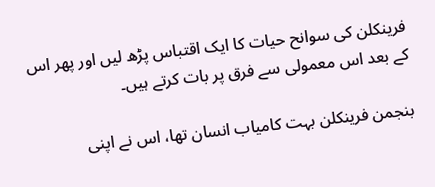فرینکلن کی سوانح حیات کا ایک اقتباس پڑھ لیں اور پھر اس کے بعد اس معمولی سے فرق پر بات کرتے ہیں۔

بنجمن فرینکلن بہت کامیاب انسان تھا، اس نے اپنی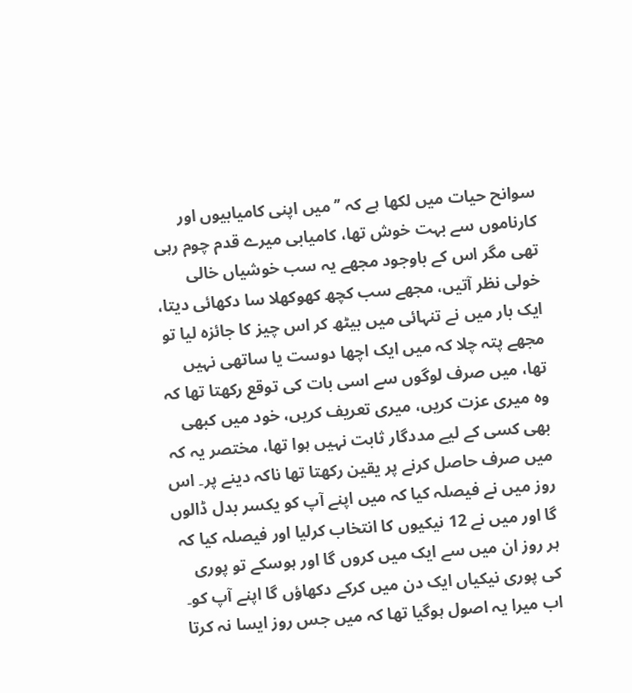سوانح حیات میں لکھا ہے کہ ’’میں اپنی کامیابیوں اور کارناموں سے بہت خوش تھا، کامیابی میرے قدم چوم رہی تھی مگر اس کے باوجود مجھے یہ سب خوشیاں خالی خولی نظر آتیں، مجھے سب کچھ کھوکھلا سا دکھائی دیتا، ایک بار میں نے تنہائی میں بیٹھ کر اس چیز کا جائزہ لیا تو مجھے پتہ چلا کہ میں ایک اچھا دوست یا ساتھی نہیں تھا، میں صرف لوگوں سے اسی بات کی توقع رکھتا تھا کہ وہ میری عزت کریں، میری تعریف کریں، خود میں کبھی بھی کسی کے لیے مددگار ثابت نہیں ہوا تھا، مختصر یہ کہ میں صرف حاصل کرنے پر یقین رکھتا تھا ناکہ دینے پر۔ اس روز میں نے فیصلہ کیا کہ میں اپنے آپ کو یکسر بدل ڈالوں گا اور میں نے 12 نیکیوں کا انتخاب کرلیا اور فیصلہ کیا کہ ہر روز ان میں سے ایک میں کروں گا اور ہوسکے تو پوری کی پوری نیکیاں ایک دن میں کرکے دکھاؤں گا اپنے آپ کو۔ اب میرا یہ اصول ہوگیا تھا کہ میں جس روز ایسا نہ کرتا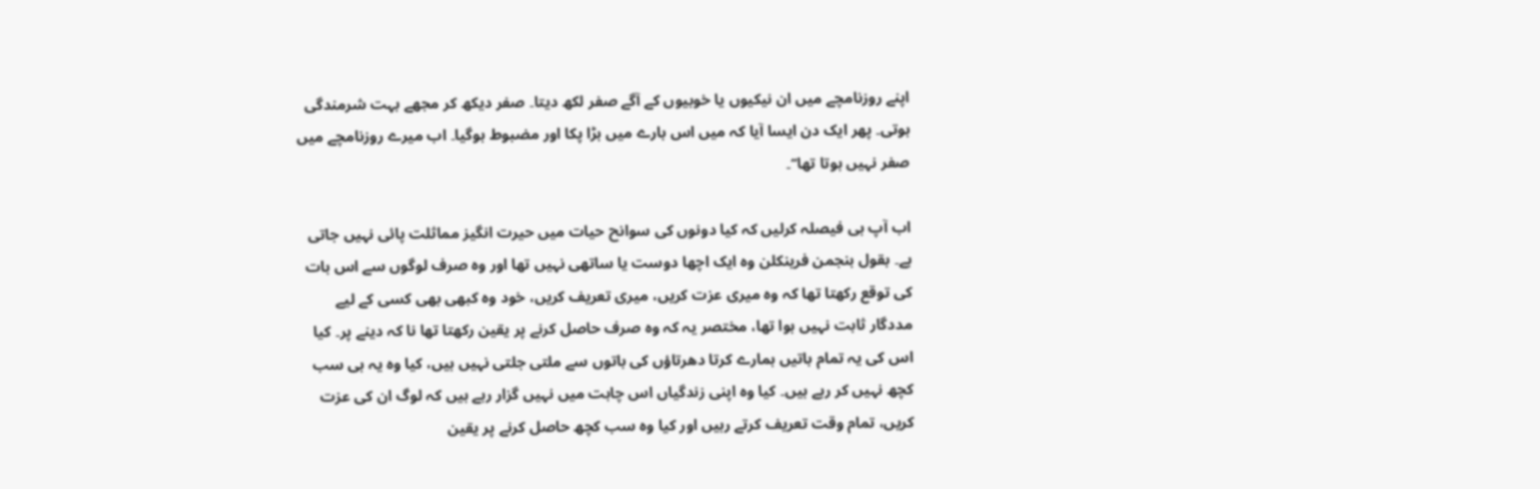اپنے روزنامچے میں ان نیکیوں یا خوبیوں کے آگے صفر لکھ دیتا۔ صفر دیکھ کر مجھے بہت شرمندگی ہوتی۔ پھر ایک دن ایسا آیا کہ میں اس بارے میں بڑا پکا اور مضبوط ہوگیا۔ اب میرے روزنامچے میں صفر نہیں ہوتا تھا‘‘۔

اب آپ ہی فیصلہ کرلیں کہ کیا دونوں کی سوانح حیات میں حیرت انگیز مماثلت پائی نہیں جاتی ہے۔ بقول بنجمن فرینکلن وہ ایک اچھا دوست یا ساتھی نہیں تھا اور وہ صرف لوگوں سے اس بات کی توقع رکھتا تھا کہ وہ میری عزت کریں، میری تعریف کریں، خود وہ کبھی بھی کسی کے لیے مددگار ثابت نہیں ہوا تھا، مختصر یہ کہ وہ صرف حاصل کرنے پر یقین رکھتا تھا نا کہ دینے پر۔ کیا اس کی یہ تمام باتیں ہمارے کرتا دھرتاؤں کی باتوں سے ملتی جلتی نہیں ہیں، کیا وہ یہ ہی سب کچھ نہیں کر رہے ہیں۔ کیا وہ اپنی زندگیاں اس چاہت میں نہیں گزار رہے ہیں کہ لوگ ان کی عزت کریں، تمام وقت تعریف کرتے رہیں اور کیا وہ سب کچھ حاصل کرنے پر یقین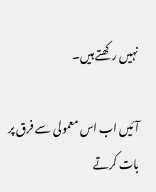نہیں رکھتے ہیں۔

آئیں اب اس معمولی سے فرق پر بات کرتے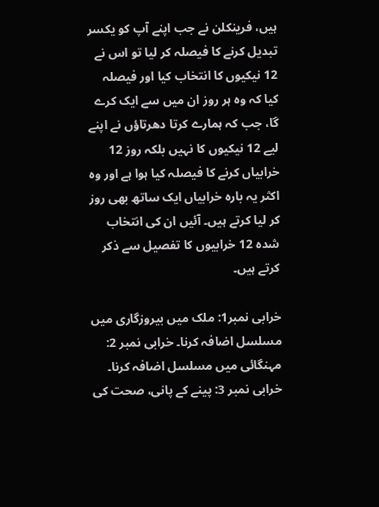ہیں، فرینکلن نے جب اپنے آپ کو یکسر تبدیل کرنے کا فیصلہ کر لیا تو اس نے 12 نیکیوں کا انتخاب کیا اور فیصلہ کیا کہ وہ ہر روز ان میں سے ایک کرے گا، جب کہ ہمارے کرتا دھرتاؤں نے اپنے لیے 12 نیکیوں کا نہیں بلکہ روز 12 خرابیاں کرنے کا فیصلہ کیا ہوا ہے اور وہ اکثر یہ بارہ خرابیاں ایک ساتھ بھی روز کر لیا کرتے ہیں۔ آئیں ان کی انتخاب شدہ 12 خرابیوں کا تفصیل سے ذکر کرتے ہیں۔

خرابی نمبر1: ملک میں بیروزگاری میں مسلسل اضافہ کرنا۔ خرابی نمبر 2: مہنگائی میں مسلسل اضافہ کرنا۔ خرابی نمبر 3: پینے کے پانی، صحت کی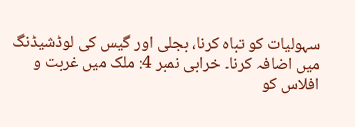سہولیات کو تباہ کرنا، بجلی اور گیس کی لوڈشیڈنگ میں اضافہ کرنا۔ خرابی نمبر 4: ملک میں غربت و افلاس کو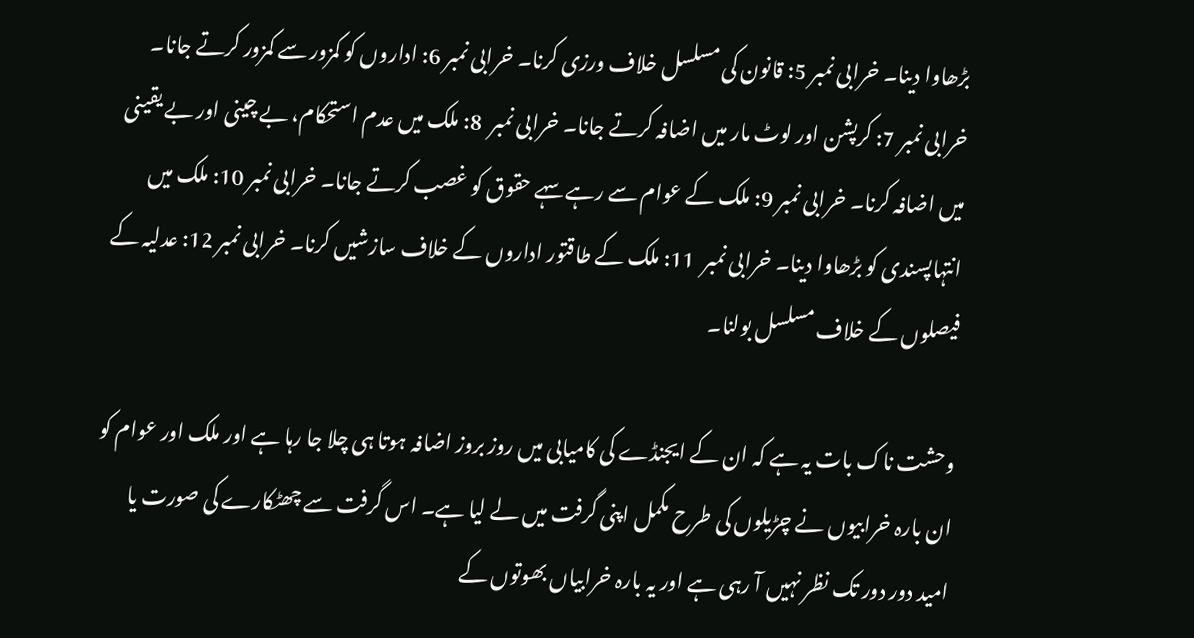بڑھاوا دینا۔ خرابی نمبر 5: قانون کی مسلسل خلاف ورزی کرنا۔ خرابی نمبر 6: اداروں کو کمزور سے کمزور کرتے جانا۔ خرابی نمبر 7: کرپشن اور لوٹ مار میں اضافہ کرتے جانا۔ خرابی نمبر  8: ملک میں عدم استحکام، بے چینی اور بے یقینی میں اضافہ کرنا۔ خرابی نمبر 9: ملک کے عوام سے رہے سہے حقوق کو غصب کرتے جانا۔ خرابی نمبر 10: ملک میں انتہاپسندی کو بڑھاوا دینا۔ خرابی نمبر  11: ملک کے طاقتور اداروں کے خلاف سازشیں کرنا۔ خرابی نمبر 12: عدلیہ کے فیصلوں کے خلاف مسلسل بولنا۔

وحشت ناک بات یہ ہے کہ ان کے ایجنڈے کی کامیابی میں روز بروز اضافہ ہوتا ہی چلا جا رہا ہے اور ملک اور عوام کو ان بارہ خرابیوں نے چڑیلوں کی طرح مکمل اپنی گرفت میں لے لیا ہے۔ اس گرفت سے چھٹکارے کی صورت یا امید دور دور تک نظر نہیں آ رہی ہے اور یہ بارہ خرابیاں بھوتوں کے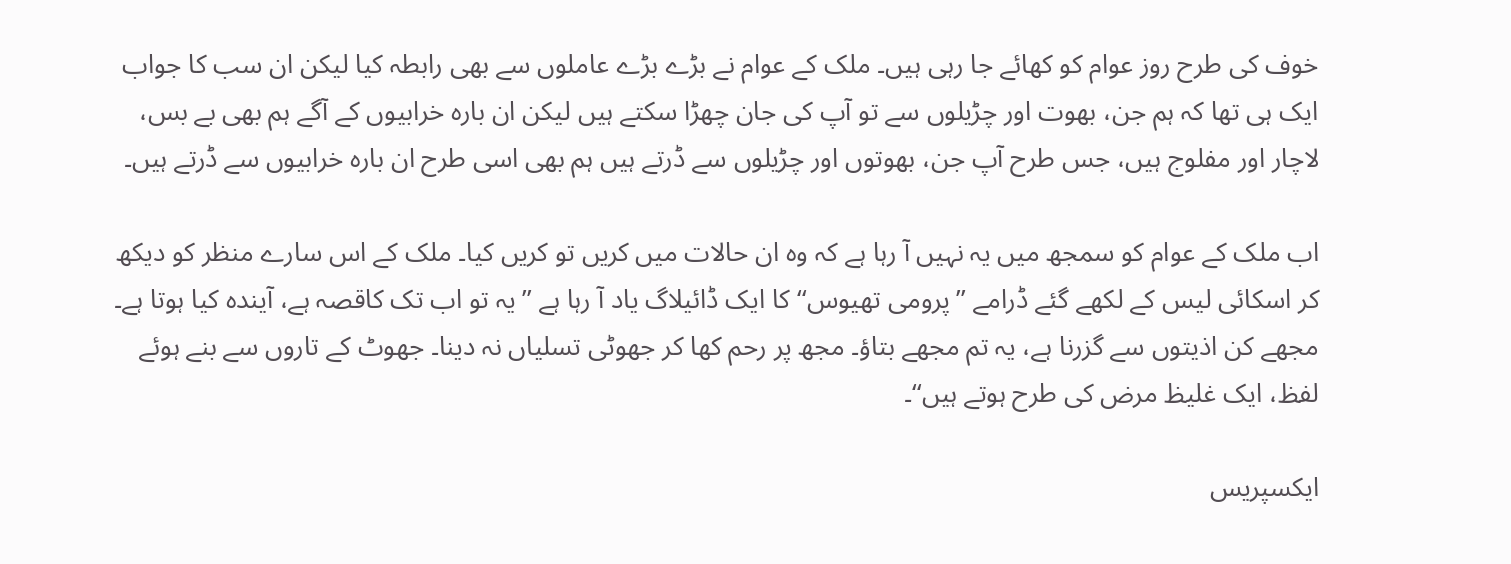خوف کی طرح روز عوام کو کھائے جا رہی ہیں۔ ملک کے عوام نے بڑے بڑے عاملوں سے بھی رابطہ کیا لیکن ان سب کا جواب ایک ہی تھا کہ ہم جن، بھوت اور چڑیلوں سے تو آپ کی جان چھڑا سکتے ہیں لیکن ان بارہ خرابیوں کے آگے ہم بھی بے بس، لاچار اور مفلوج ہیں، جس طرح آپ جن، بھوتوں اور چڑیلوں سے ڈرتے ہیں ہم بھی اسی طرح ان بارہ خرابیوں سے ڈرتے ہیں۔

اب ملک کے عوام کو سمجھ میں یہ نہیں آ رہا ہے کہ وہ ان حالات میں کریں تو کریں کیا۔ ملک کے اس سارے منظر کو دیکھ کر اسکائی لیس کے لکھے گئے ڈرامے ’’پرومی تھیوس‘‘ کا ایک ڈائیلاگ یاد آ رہا ہے ’’یہ تو اب تک کاقصہ ہے، آیندہ کیا ہوتا ہے۔ مجھے کن اذیتوں سے گزرنا ہے، یہ تم مجھے بتاؤ۔ مجھ پر رحم کھا کر جھوٹی تسلیاں نہ دینا۔ جھوٹ کے تاروں سے بنے ہوئے لفظ، ایک غلیظ مرض کی طرح ہوتے ہیں‘‘۔

ایکسپریس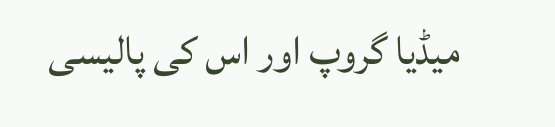میڈیا گروپ اور اس کی پالیسی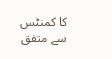کا کمنٹس سے متفق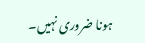ہونا ضروری نہیں۔